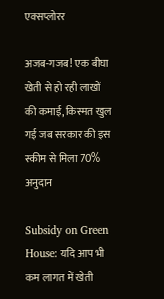एक्सप्लोरर

अजब-गजब! एक बीघा खेती से हो रही लाखों की कमाई, किस्मत खुल गई जब सरकार की इस स्कीम से मिला 70% अनुदान

Subsidy on Green House: यदि आप भी कम लागत में खेती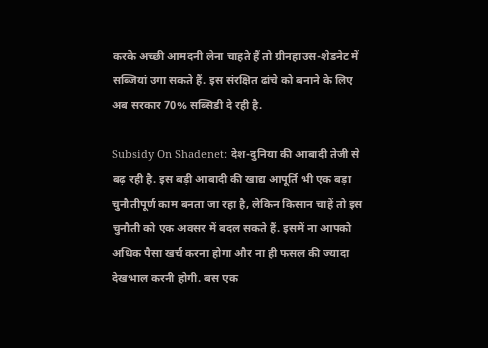करके अच्छी आमदनी लेना चाहते हैं तो ग्रीनहाउस-शेडनेट में सब्जियां उगा सकते हैं. इस संरक्षित ढांचे को बनाने के लिए अब सरकार 70% सब्सिडी दे रही है.

Subsidy On Shadenet: देश-दुनिया की आबादी तेजी से बढ़ रही है. इस बड़ी आबादी की खाद्य आपूर्ति भी एक बड़ा चुनौतीपूर्ण काम बनता जा रहा है, लेकिन किसान चाहें तो इस चुनौती को एक अवसर में बदल सकते हैं. इसमें ना आपको अधिक पैसा खर्च करना होगा और ना ही फसल की ज्यादा देखभाल करनी होगी. बस एक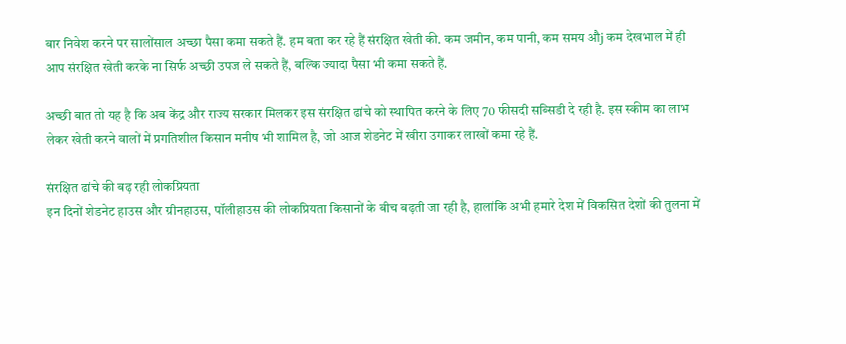बार निवेश करने पर सालोंसाल अच्छा पैसा कमा सकते हैं. हम बता कर रहे हैं संरक्षित खेती की. कम जमीन, कम पानी, कम समय औj कम देखभाल में ही आप संरक्षित खेती करके ना सिर्फ अच्छी उपज ले सकते हैं, बल्कि ज्यादा पैसा भी कमा सकते हैं.

अच्छी बात तो यह है कि अब केंद्र और राज्य सरकार मिलकर इस संरक्षित ढांचे को स्थापित करने के लिए 70 फीसदी सब्सिडी दे रही है. इस स्कीम का लाभ लेकर खेती करने वालों में प्रगतिशील किसान मनीष भी शामिल है, जो आज शेडनेट में खीरा उगाकर लाखों कमा रहे हैं.

संरक्षित ढांचे की बढ़ रही लोकप्रियता
इन दिनों शेडनेट हाउस और ग्रीनहाउस, पॉलीहाउस की लोकप्रियता किसानों के बीच बढ़ती जा रही है, हालांकि अभी हमारे देश में विकसित देशों की तुलना में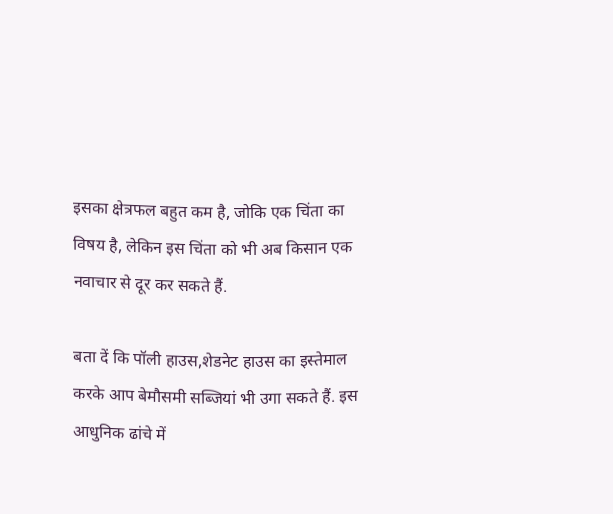इसका क्षेत्रफल बहुत कम है, जोकि एक चिंता का विषय है, लेकिन इस चिंता को भी अब किसान एक नवाचार से दूर कर सकते हैं.

बता दें कि पॉली हाउस,शेडनेट हाउस का इस्तेमाल करके आप बेमौसमी सब्जियां भी उगा सकते हैं. इस आधुनिक ढांचे में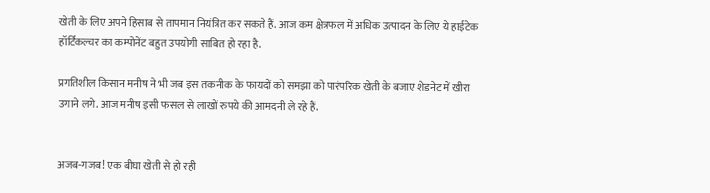खेती के लिए अपने हिसाब से तापमान नियंत्रित कर सकते हैं. आज कम क्षेत्रफल में अधिक उत्पादन के लिए ये हाईटेक हॉर्टिकल्चर का कम्पोनेंट बहुत उपयोगी साबित हो रहा है.

प्रगतिशील किसान मनीष ने भी जब इस तकनीक के फायदों को समझा को पारंपरिक खेती के बजाए शेडनेट में खीरा उगाने लगे. आज मनीष इसी फसल से लाखों रुपये की आमदनी ले रहे हैं.


अजब-गजब! एक बीघा खेती से हो रही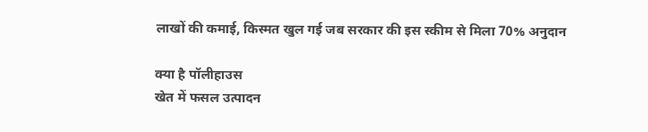लाखों की कमाई, किस्मत खुल गई जब सरकार की इस स्कीम से मिला 70% अनुदान

क्या है पॉलीहाउस
खेत में फसल उत्पादन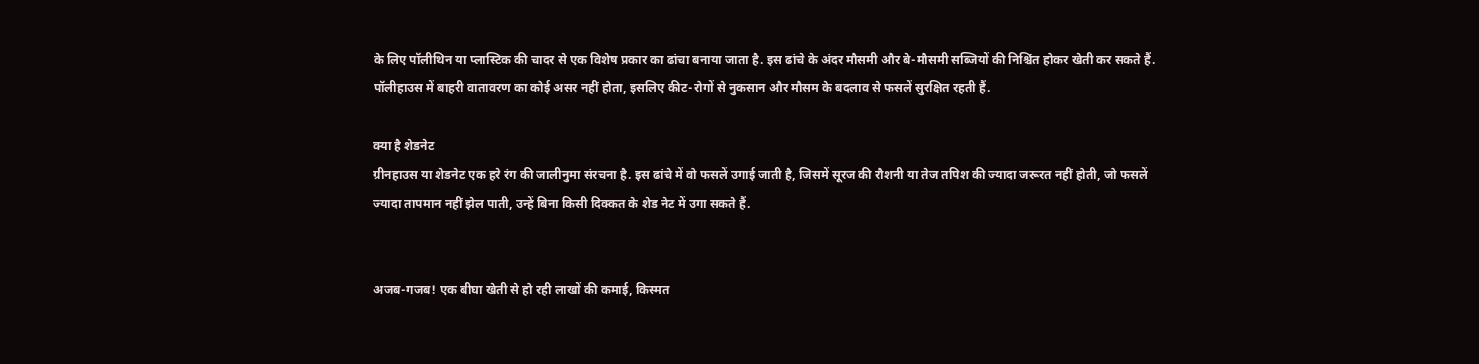के लिए पॉलीथिन या प्लास्टिक की चादर से एक विशेष प्रकार का ढांचा बनाया जाता है. इस ढांचे के अंदर मौसमी और बे-मौसमी सब्जियों की निश्चिंत होकर खेती कर सकते हैं. पॉलीहाउस में बाहरी वातावरण का कोई असर नहीं होता, इसलिए कीट-रोगों से नुकसान और मौसम के बदलाव से फसलें सुरक्षित रहती हैं.

क्या है शेडनेट
ग्रीनहाउस या शेडनेट एक हरे रंग की जालीनुमा संरचना है. इस ढांचे में वो फसलें उगाई जाती है, जिसमें सूरज की रौशनी या तेज तपिश की ज्यादा जरूरत नहीं होती, जो फसलें ज्यादा तापमान नहीं झेल पाती, उन्हें बिना किसी दिक्कत के शेड नेट में उगा सकते हैं.


अजब-गजब! एक बीघा खेती से हो रही लाखों की कमाई, किस्मत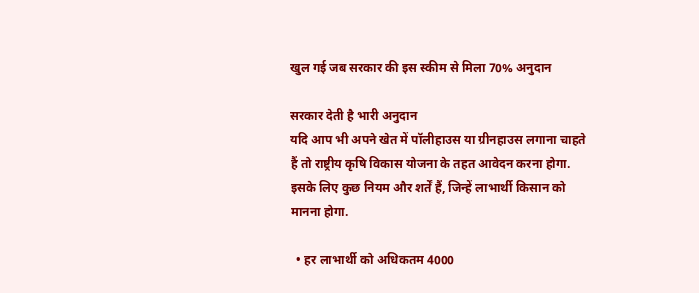खुल गई जब सरकार की इस स्कीम से मिला 70% अनुदान

सरकार देती है भारी अनुदान
यदि आप भी अपने खेत में पॉलीहाउस या ग्रीनहाउस लगाना चाहते हैं तो राष्ट्रीय कृषि विकास योजना के तहत आवेदन करना होगा. इसके लिए कुछ नियम और शर्तें हैं, जिन्हें लाभार्थी किसान को मानना होगा.

  • हर लाभार्थी को अधिकतम 4000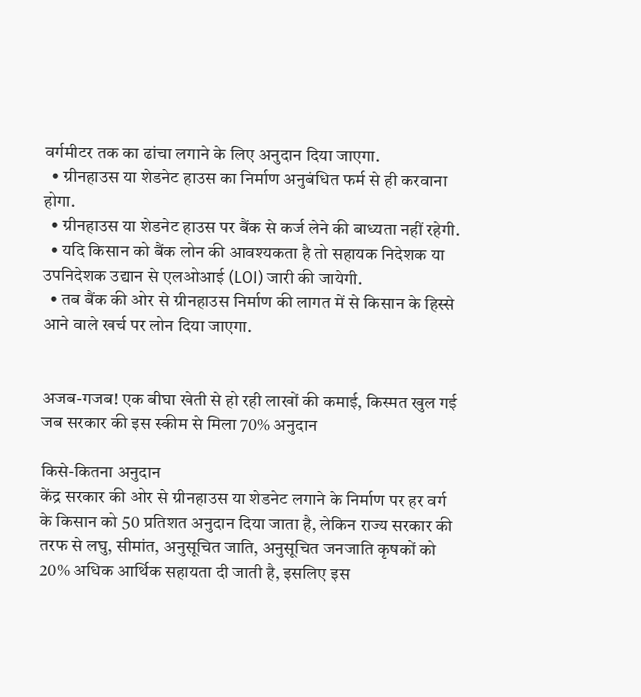वर्गमीटर तक का ढांचा लगाने के लिए अनुदान दिया जाएगा.
  • ग्रीनहाउस या शेडनेट हाउस का निर्माण अनुबंधित फर्म से ही करवाना होगा.
  • ग्रीनहाउस या शेडनेट हाउस पर बैंक से कर्ज लेने की बाध्यता नहीं रहेगी.
  • यदि किसान को बैंक लोन की आवश्यकता है तो सहायक निदेशक या उपनिदेशक उद्यान से एलओआई (LOI) जारी की जायेगी.
  • तब बैंक की ओर से ग्रीनहाउस निर्माण की लागत में से किसान के हिस्से आने वाले खर्च पर लोन दिया जाएगा.


अजब-गजब! एक बीघा खेती से हो रही लाखों की कमाई, किस्मत खुल गई जब सरकार की इस स्कीम से मिला 70% अनुदान

किसे-कितना अनुदान
केंद्र सरकार की ओर से ग्रीनहाउस या शेडनेट लगाने के निर्माण पर हर वर्ग के किसान को 50 प्रतिशत अनुदान दिया जाता है, लेकिन राज्य सरकार की तरफ से लघु, सीमांत, अनुसूचित जाति, अनुसूचित जनजाति कृषकों को 20% अधिक आर्थिक सहायता दी जाती है, इसलिए इस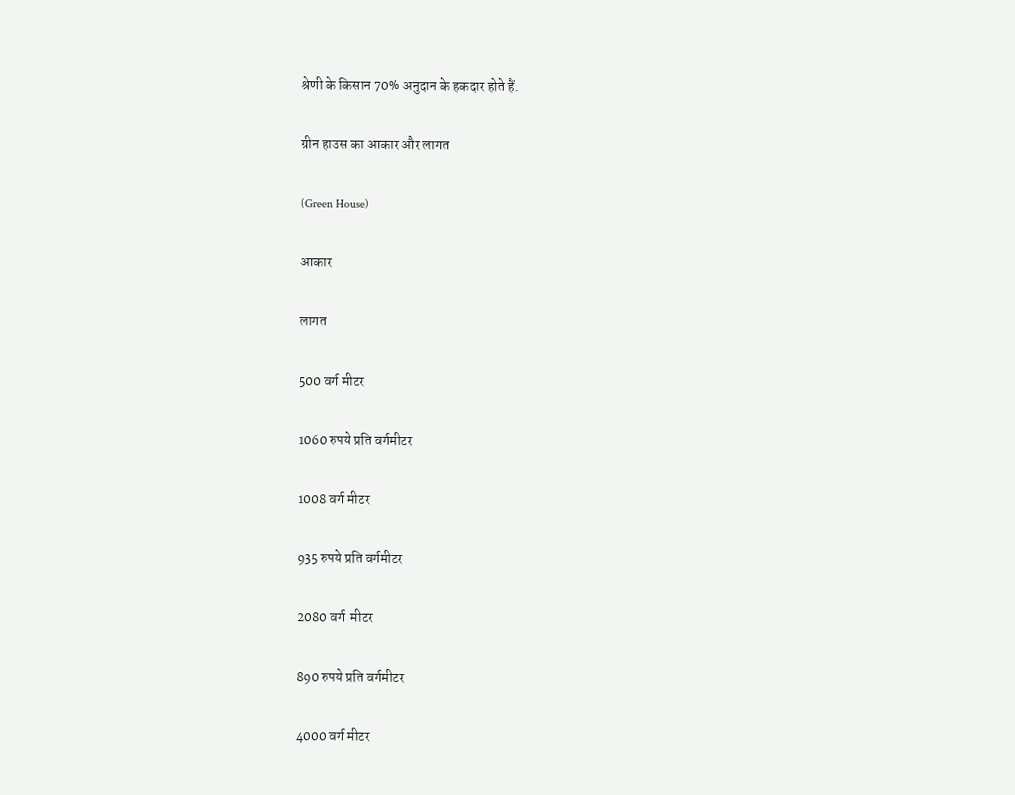श्रेणी के किसान 70% अनुदान के हकदार होते हैं.

ग्रीन हाउस का आकार और लागत

(Green House)

आकार

लागत

500 वर्ग मीटर

1060 रुपये प्रति वर्गमीटर

1008 वर्ग मीटर

935 रुपये प्रति वर्गमीटर

2080 वर्ग  मीटर

890 रुपये प्रति वर्गमीटर

4000 वर्ग मीटर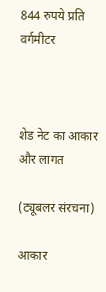844 रुपये प्रति वर्गमीटर



शेड नेट का आकार और लागत

(ट्यूबलर संरचना)

आकार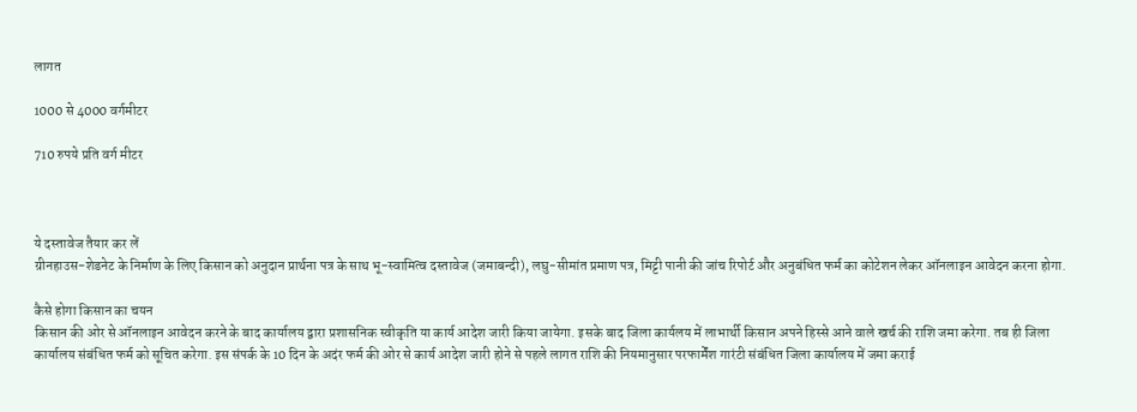लागत

1000 से 4000 वर्गमीटर

710 रुपये प्रति वर्ग मीटर



ये दस्तावेज तैयार कर लें
ग्रीनहाउस-शेडनेट के निर्माण के लिए किसान को अनुदान प्रार्थना पत्र के साथ भू-स्वामित्व दस्तावेज (जमाबन्दी), लघु-सीमांत प्रमाण पत्र, मिट्टी पानी की जांच रिपोर्ट और अनुबंधित फर्म का कोटेशन लेकर ऑनलाइन आवेदन करना होगा.

कैसे होगा किसान का चयन
किसान की ओर से ऑनलाइन आवेदन करने के बाद कार्यालय द्वारा प्रशासनिक स्वीकृति या कार्य आदेश जारी किया जायेगा. इसके बाद जिला कार्यलय में लाभार्थी किसान अपने हिस्से आने वाले खर्च की राशि जमा करेगा. तब ही जिला कार्यालय संबंधित फर्म को सूचित करेगा. इस संपर्क के 10 दिन के अदंर फर्म की ओर से कार्य आदेश जारी होने से पहले लागत राशि की नियमानुसार परफार्मेंश गारंटी संबंधित जिला कार्यालय में जमा कराई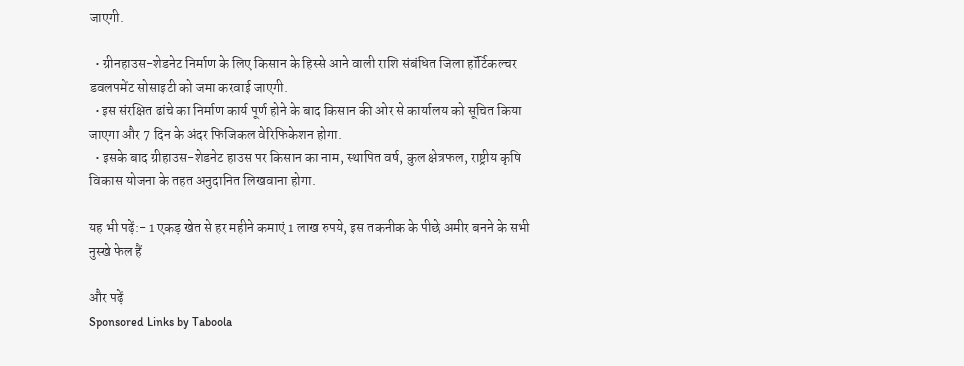जाएगी.

  • ग्रीनहाउस-शेडनेट निर्माण के लिए किसान के हिस्से आने वाली राशि संबंधित जिला हॉर्टिकल्चर डवलपमेंट सोसाइटी को जमा करवाई जाएगी.
  • इस संरक्षित ढांचे का निर्माण कार्य पूर्ण होने के बाद किसान की ओर से कार्यालय को सूचित किया जाएगा और 7 दिन के अंदर फिजिकल वेरिफिकेशन होगा.
  • इसके बाद ग्रीहाउस-शेडनेट हाउस पर किसान का नाम, स्थापित वर्ष, कुल क्षेत्रफल, राष्ट्रीय कृषि विकास योजना के तहत अनुदानित लिखवाना होगा.

यह भी पढ़ें:- 1 एकड़ खेत से हर महीने कमाएं 1 लाख रुपये, इस तकनीक के पीछे अमीर बनने के सभी नुस्खे फेल हैं

और पढ़ें
Sponsored Links by Taboola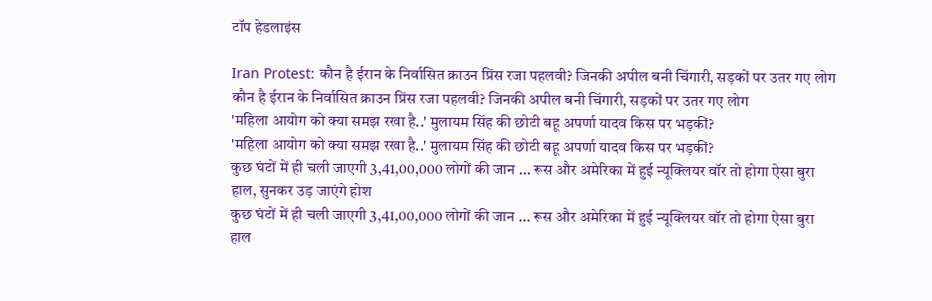टॉप हेडलाइंस

Iran Protest: कौन है ईरान के निर्वासित क्राउन प्रिंस रजा पहलवी? जिनकी अपील बनी चिंगारी, सड़कों पर उतर गए लोग
कौन है ईरान के निर्वासित क्राउन प्रिंस रजा पहलवी? जिनकी अपील बनी चिंगारी, सड़कों पर उतर गए लोग
'महिला आयोग को क्या समझ रखा है..' मुलायम सिंह की छोटी बहू अपर्णा यादव किस पर भड़कीं?
'महिला आयोग को क्या समझ रखा है..' मुलायम सिंह की छोटी बहू अपर्णा यादव किस पर भड़कीं?
कुछ घंटों में ही चली जाएगी 3,41,00,000 लोगों की जान ... रूस और अमेरिका में हुई न्यूक्लियर वॉर तो होगा ऐसा बुरा हाल, सुनकर उड़ जाएंगे होश
कुछ घंटों में ही चली जाएगी 3,41,00,000 लोगों की जान ... रूस और अमेरिका में हुई न्यूक्लियर वॉर तो होगा ऐसा बुरा हाल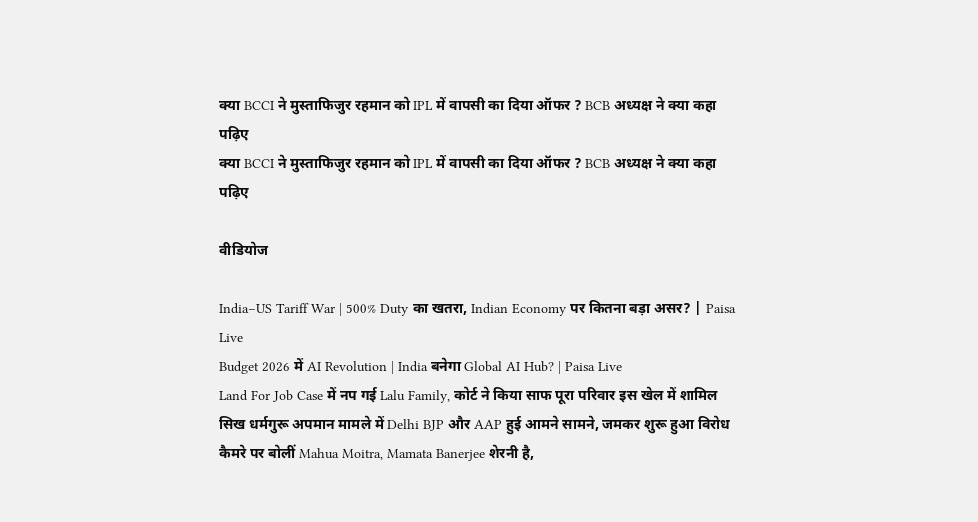क्या BCCI ने मुस्ताफिजुर रहमान को IPL में वापसी का दिया ऑफर ? BCB अध्यक्ष ने क्या कहा पढ़िए
क्या BCCI ने मुस्ताफिजुर रहमान को IPL में वापसी का दिया ऑफर ? BCB अध्यक्ष ने क्या कहा पढ़िए

वीडियोज

India–US Tariff War | 500% Duty का खतरा, Indian Economy पर कितना बड़ा असर? | Paisa Live
Budget 2026 में AI Revolution | India बनेगा Global AI Hub? | Paisa Live
Land For Job Case में नप गई Lalu Family, कोर्ट ने किया साफ पूरा परिवार इस खेल में शामिल
सिख धर्मगुरू अपमान मामले में Delhi BJP और AAP हुई आमने सामने, जमकर शुरू हुआ विरोध
कैमरे पर बोलीं Mahua Moitra, Mamata Banerjee शेरनी है,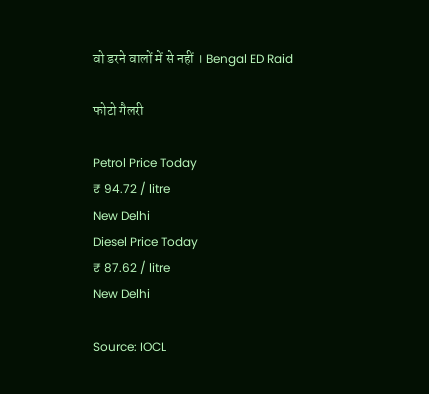वो डरने वालों में से नहीं । Bengal ED Raid

फोटो गैलरी

Petrol Price Today
₹ 94.72 / litre
New Delhi
Diesel Price Today
₹ 87.62 / litre
New Delhi

Source: IOCL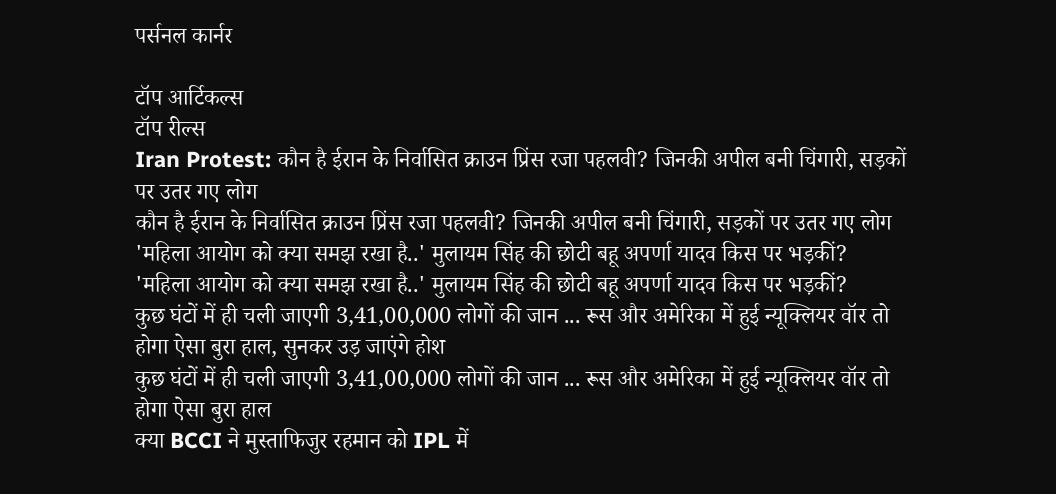पर्सनल कार्नर

टॉप आर्टिकल्स
टॉप रील्स
Iran Protest: कौन है ईरान के निर्वासित क्राउन प्रिंस रजा पहलवी? जिनकी अपील बनी चिंगारी, सड़कों पर उतर गए लोग
कौन है ईरान के निर्वासित क्राउन प्रिंस रजा पहलवी? जिनकी अपील बनी चिंगारी, सड़कों पर उतर गए लोग
'महिला आयोग को क्या समझ रखा है..' मुलायम सिंह की छोटी बहू अपर्णा यादव किस पर भड़कीं?
'महिला आयोग को क्या समझ रखा है..' मुलायम सिंह की छोटी बहू अपर्णा यादव किस पर भड़कीं?
कुछ घंटों में ही चली जाएगी 3,41,00,000 लोगों की जान ... रूस और अमेरिका में हुई न्यूक्लियर वॉर तो होगा ऐसा बुरा हाल, सुनकर उड़ जाएंगे होश
कुछ घंटों में ही चली जाएगी 3,41,00,000 लोगों की जान ... रूस और अमेरिका में हुई न्यूक्लियर वॉर तो होगा ऐसा बुरा हाल
क्या BCCI ने मुस्ताफिजुर रहमान को IPL में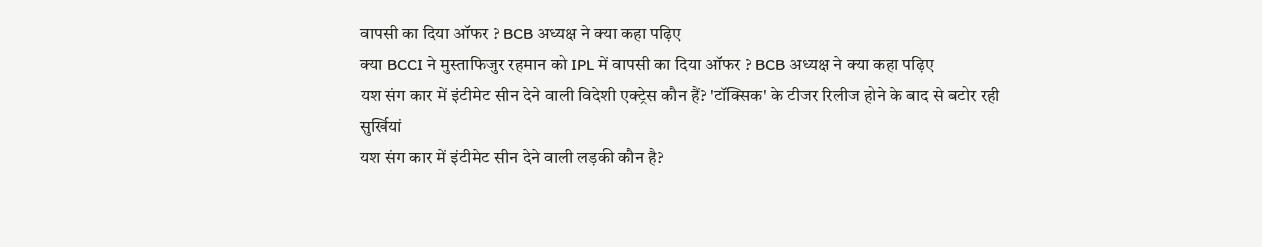वापसी का दिया ऑफर ? BCB अध्यक्ष ने क्या कहा पढ़िए
क्या BCCI ने मुस्ताफिजुर रहमान को IPL में वापसी का दिया ऑफर ? BCB अध्यक्ष ने क्या कहा पढ़िए
यश संग कार में इंटीमेट सीन देने वाली विदेशी एक्ट्रेस कौन हैं? 'टॉक्सिक' के टीजर रिलीज होने के बाद से बटोर रही सुर्खियां
यश संग कार में इंटीमेट सीन देने वाली लड़की कौन है?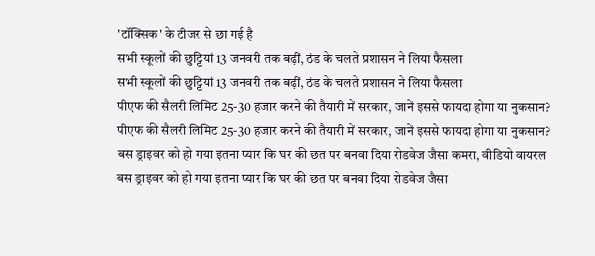'टॉक्सिक' के टीजर से छा गई है
सभी स्कूलों की छुट्टियां 13 जनवरी तक बढ़ीं, ठंड के चलते प्रशासन ने लिया फैसला
सभी स्कूलों की छुट्टियां 13 जनवरी तक बढ़ीं, ठंड के चलते प्रशासन ने लिया फैसला
पीएफ की सैलरी लिमिट 25-30 हजार करने की तैयारी में सरकार, जानें इससे फायदा होगा या नुकसान?
पीएफ की सैलरी लिमिट 25-30 हजार करने की तैयारी में सरकार, जानें इससे फायदा होगा या नुकसान?
बस ड्राइवर को हो गया इतना प्यार कि घर की छत पर बनवा दिया रोडवेज जैसा कमरा, वीडियो वायरल
बस ड्राइवर को हो गया इतना प्यार कि घर की छत पर बनवा दिया रोडवेज जैसा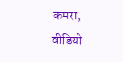कमरा, वीडियो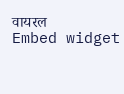वायरल
Embed widget